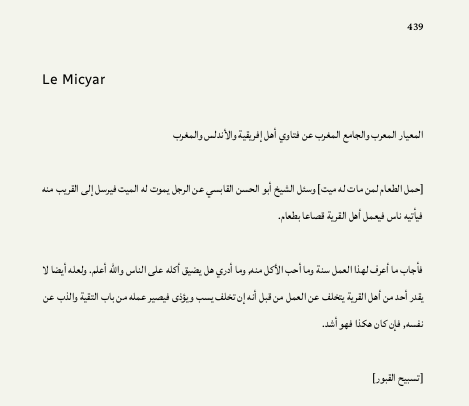439

Le Micyar

المعيار المعرب والجامع المغرب عن فتاوي أهل إفريقية والأندلس والمغرب

[حمل الطعام لمن مات له ميت] وسئل الشيخ أبو الحسن القابسي عن الرجل يموت له الميت فيرسل إلى القريب منه فيأتيه ناس فيعمل أهل القرية قصاعا بطعام.

فأجاب ما أعرف لهذا العمل سنة وما أحب الأكل منه, وما أدري هل يضيق أكله على الناس والله أعلم. ولعله أيضا لا يقدر أحد من أهل القرية يتخلف عن العمل من قبل أنه إن تخلف يسب ويؤذى فيصير عمله من باب التقية والذب عن نفسه, فإن كان هكذا فهو أشد.

[تسبيح القبور]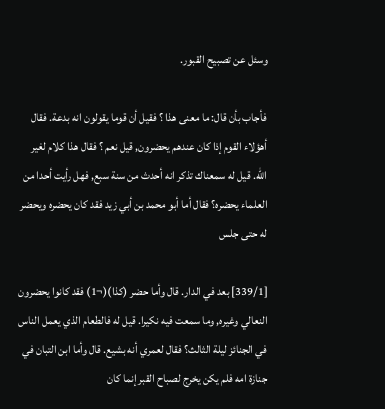وسئل عن تصبيح القبور.

فأجاب بأن قال: ما معنى هذا ؟ فقيل أن قوما يقولون انه بدعة. فقال أهؤلاء القوم إذا كان عندهم يحضرون, قيل نعم ؟ فقال هذا كلام لغير الله. قيل له سمعناك تذكر انه أحدث من سنة سبع, فهل رأيت أحدا من العلماء يحضره؟ فقال أما أبو محمد بن أبي زيد فقد كان يحضره ويحضر له حتى جلس

[339/1] بعد في الدار. قال وأما حضر (كذا)(¬1) فقد كانوا يحضرون النعالي وغيره, وما سمعت فيه نكيرا. قيل له فالطعام الذي يعمل الناس في الجنائز ليلة الثالث؟ فقال لعمري أنه بشيع. قال وأما ابن التبان في جنازة امه فلم يكن يخرج لصباح القبر إنما كان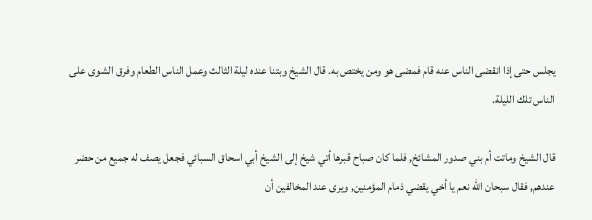يجلس حتى إذا انقضى الناس عنه قام فمضى هو ومن يختص به. قال الشيخ وبتنا عنده ليلة الثالث وعمل الناس الطعام وفرق الشوى على الناس تلك الليلة.

قال الشيخ وماتت أم بني صدور المشائخ, فلما كان صباح قبرها أتي شيخ إلى الشيخ أبي اسحاق السبائي فجعل يصف له جميع من حضر عندهم, فقال سبحان الله نعم يا أخي يقضي ذمام المؤمنين, ويرى عند المخالفين أن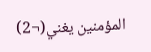المؤمنين يغني(¬2)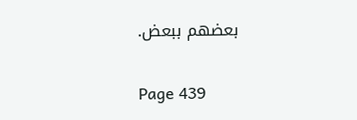بعضهم ببعض.

Page 439